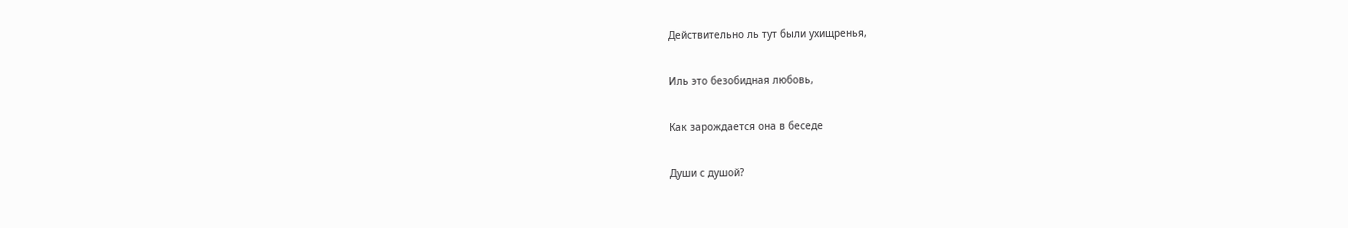Действительно ль тут были ухищренья,

Иль это безобидная любовь,

Как зарождается она в беседе

Души с душой?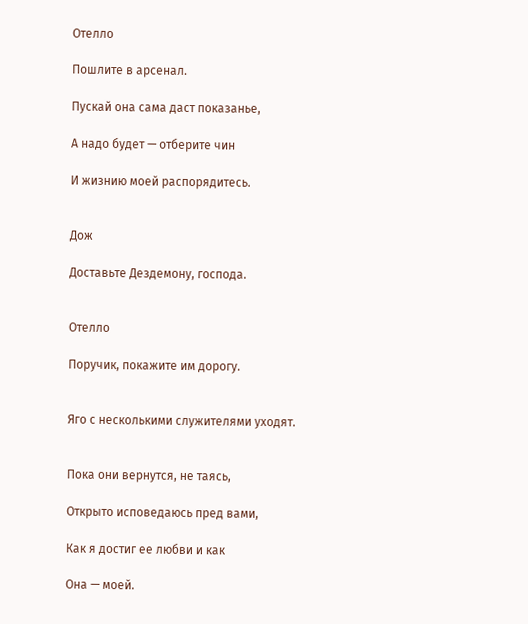Отелло

Пошлите в арсенал.

Пускай она сама даст показанье,

А надо будет — отберите чин

И жизнию моей распорядитесь.


Дож

Доставьте Дездемону, господа.


Отелло

Поручик, покажите им дорогу.


Яго с несколькими служителями уходят.


Пока они вернутся, не таясь,

Открыто исповедаюсь пред вами,

Как я достиг ее любви и как

Она — моей.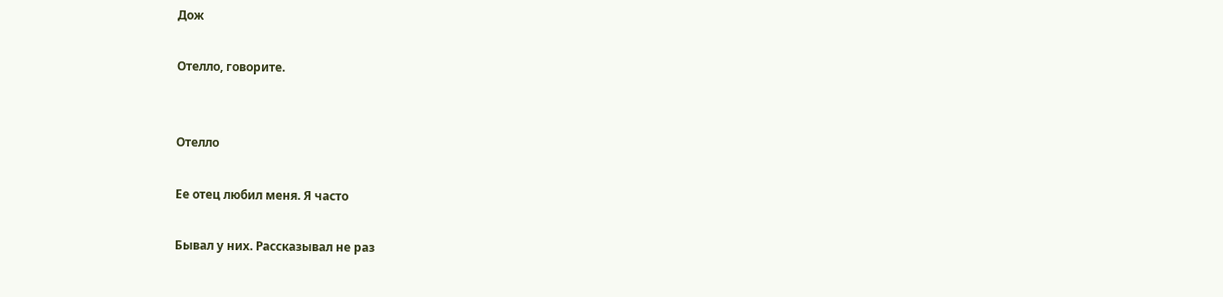Дож

Отелло, говорите.


Отелло

Ее отец любил меня. Я часто

Бывал у них. Рассказывал не раз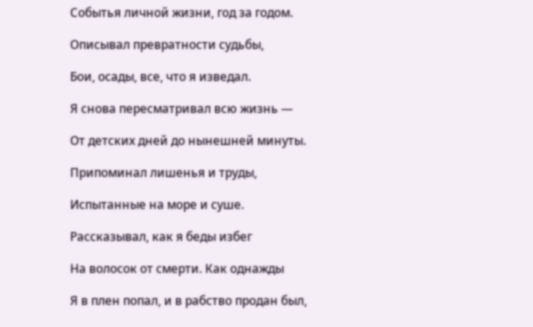Событья личной жизни, год за годом.

Описывал превратности судьбы,

Бои, осады, все, что я изведал.

Я снова пересматривал всю жизнь —

От детских дней до нынешней минуты.

Припоминал лишенья и труды,

Испытанные на море и суше.

Рассказывал, как я беды избег

На волосок от смерти. Как однажды

Я в плен попал, и в рабство продан был,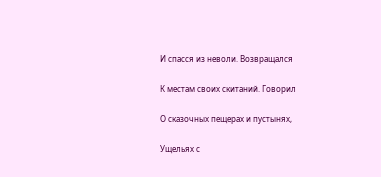И спасся из неволи. Возвращался

К местам своих скитаний. Говорил

О сказочных пещерах и пустынях,

Ущельях с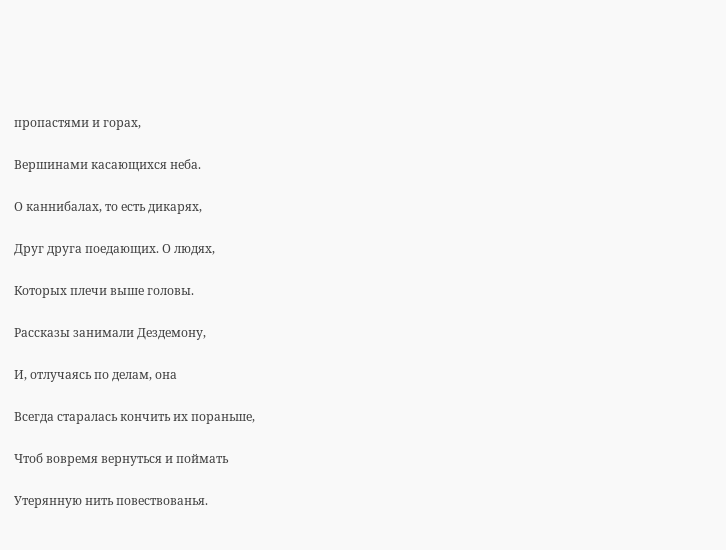пропастями и горах,

Вершинами касающихся неба.

О каннибалах, то есть дикарях,

Друг друга поедающих. О людях,

Которых плечи выше головы.

Рассказы занимали Дездемону,

И, отлучаясь по делам, она

Всегда старалась кончить их пораньше,

Чтоб вовремя вернуться и поймать

Утерянную нить повествованья.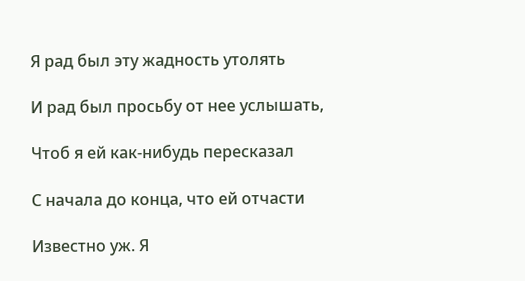Я рад был эту жадность утолять

И рад был просьбу от нее услышать,

Чтоб я ей как-нибудь пересказал

С начала до конца, что ей отчасти

Известно уж. Я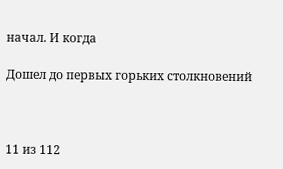начал. И когда

Дошел до первых горьких столкновений



11 из 112